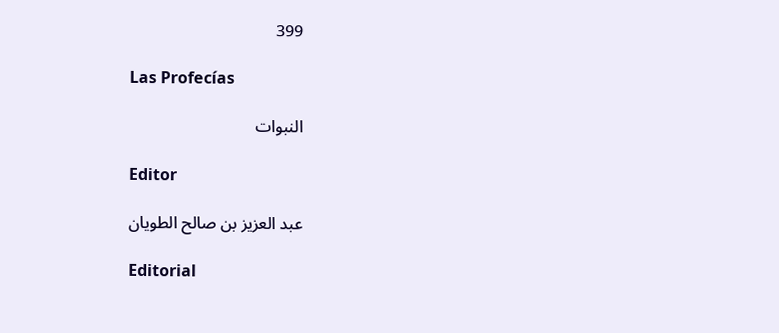399

Las Profecías

النبوات

Editor

عبد العزيز بن صالح الطويان

Editorial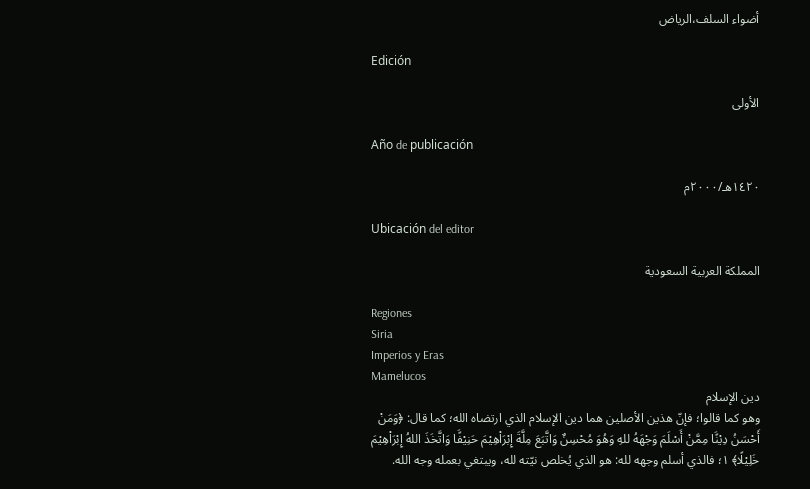أضواء السلف،الرياض

Edición

الأولى

Año de publicación

١٤٢٠هـ/٢٠٠٠م

Ubicación del editor

المملكة العربية السعودية

Regiones
Siria
Imperios y Eras
Mamelucos
دين الإسلام
وهو كما قالوا؛ فإنّ هذين الأصلين هما دين الإسلام الذي ارتضاه الله؛ كما قال: ﴿وَمَنْ أَحْسَنُ دِيْنًَا مِمَّنْ أَسْلَمَ وَجْهَهُ للهِ وَهُوَ مُحْسِنٌ وَاتَّبَعَ مِلَّةَ إِبْرَاْهِيْمَ حَنِيْفًَا وَاتَّخَذَ اللهُ إِبْرَاْهِيْمَ خَلِيْلًا﴾ ١؛ فالذي أسلم وجهه لله: هو الذي يُخلص نيّته لله، ويبتغي بعمله وجه الله.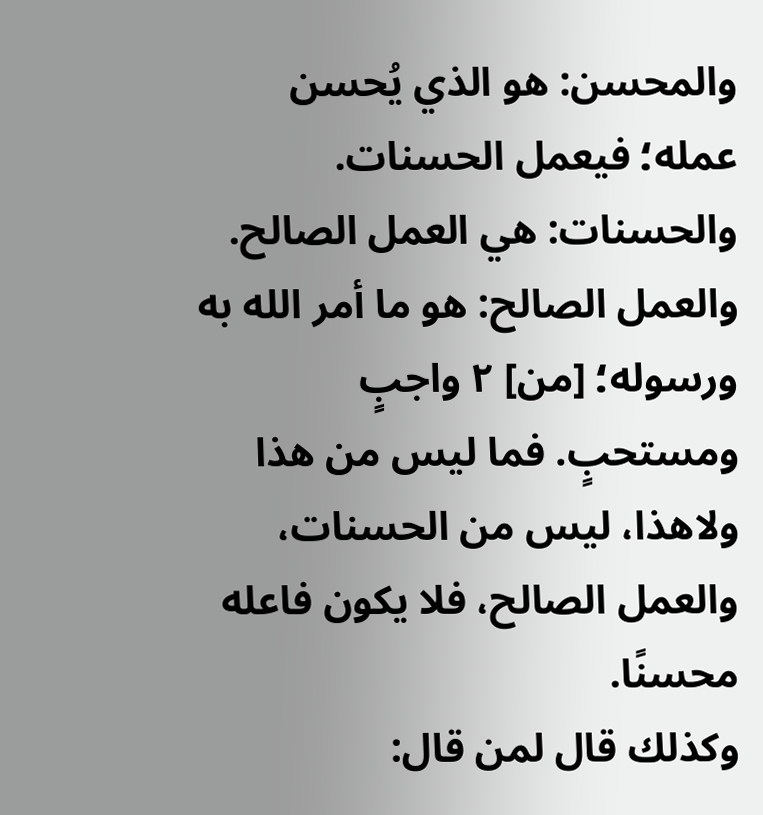والمحسن: هو الذي يُحسن عمله؛ فيعمل الحسنات. والحسنات: هي العمل الصالح. والعمل الصالح: هو ما أمر الله به ورسوله؛ [من] ٢ واجبٍ ومستحبٍ. فما ليس من هذا ولاهذا، ليس من الحسنات، والعمل الصالح، فلا يكون فاعله محسنًا.
وكذلك قال لمن قال: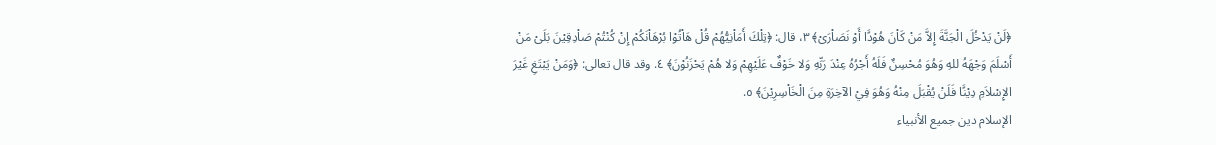﴿لَنْ يَدْخُلَ الْجَنَّةَ إِلاَّ مَنْ كَاْنَ هُوْدًَا أَوْ نَصَاْرَىْ﴾ ٣، قال: ﴿تِلْكَ أَمَاْنِيُّهُمْ قُلْ هَاْتُوْا بُرْهَاْنَكُمْ إِنْ كُنْتُمْ صَاْدِقِيْنَ بَلَىْ مَنْ أَسْلَمَ وَجْهَهُ للهِ وَهُوَ مُحْسِنٌ فَلَهُ أَجْرُهُ عِنْدَ رَبِّهِ وَلا خَوْفٌ عَلَيْهِمْ وَلا هُمْ يَحْزَنُوْنَ﴾ ٤. وقد قال تعالى: ﴿وَمَنْ يَبْتَغِ غَيْرَ الإِسْلاَمِ دِيْنًَا فَلَنْ يُقْبَلَ مِنْهُ وَهُوَ فِيْ الآخِرَةِ مِنَ الْخَاْسِرِيْنَ﴾ ٥.
الإسلام دين جميع الأنبياء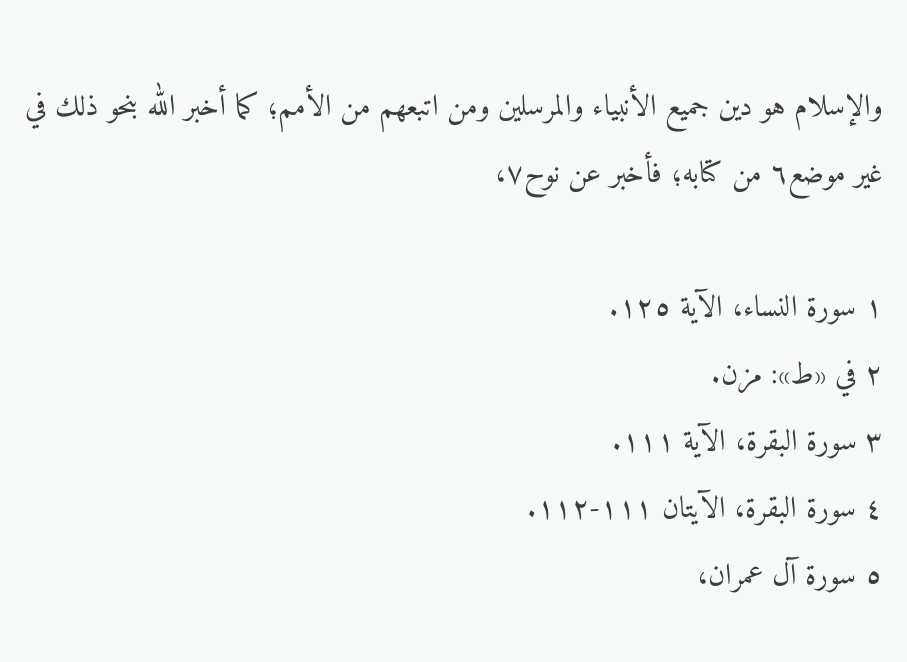والإسلام هو دين جميع الأنبياء والمرسلين ومن اتبعهم من الأمم؛ كما أخبر الله بنحو ذلك في غير موضع٦ من كتابه؛ فأخبر عن نوح٧،

١ سورة النساء، الآية ١٢٥.
٢ في «ط»: مزن.
٣ سورة البقرة، الآية ١١١.
٤ سورة البقرة، الآيتان ١١١-١١٢.
٥ سورة آل عمران،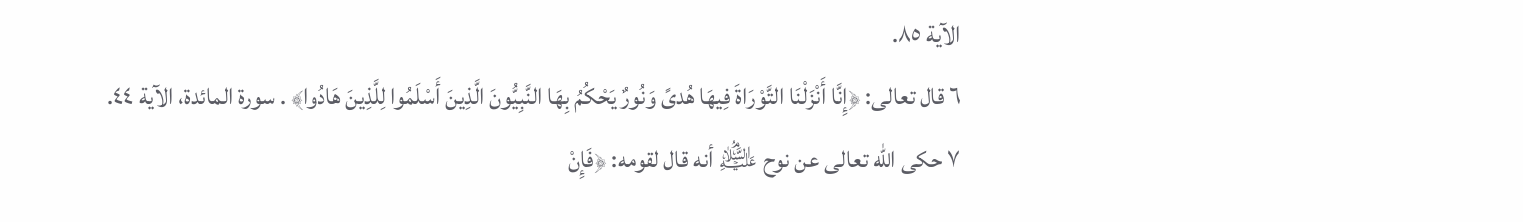الآية ٨٥.
٦ قال تعالى: ﴿إِنَّا أَنْزَلْنَا التَّوْرَاةَ فِيهَا هُدىً وَنُورٌ يَحْكُمُ بِهَا النَّبِيُّونَ الَّذِينَ أَسْلَمُوا لِلَّذِينَ هَادُوا﴾ . سورة المائدة، الآية ٤٤.
٧ حكى الله تعالى عن نوح ﵇ أنه قال لقومه: ﴿فَإِنْ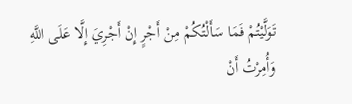تَوَلَّيْتُمْ فَمَا سَأَلْتُكُمْ مِنْ أَجْرٍ إِنْ أَجْرِيَ إِلَّا عَلَى اللَّهِ وَأُمِرْتُ أَنْ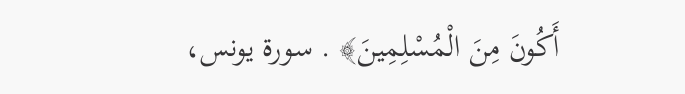أَكُونَ مِنَ الْمُسْلِمِينَ﴾ . سورة يونس،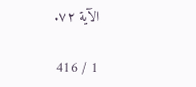الآية ٧٢.

1 / 416